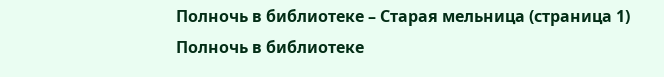Полночь в библиотеке – Старая мельница (страница 1)
Полночь в библиотеке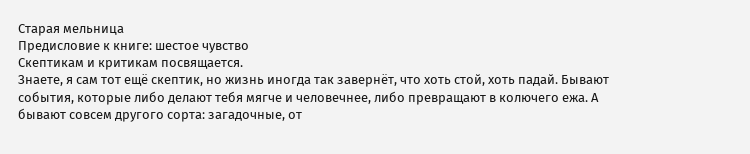Старая мельница
Предисловие к книге: шестое чувство
Скептикам и критикам посвящается.
Знаете, я сам тот ещё скептик, но жизнь иногда так завернёт, что хоть стой, хоть падай. Бывают события, которые либо делают тебя мягче и человечнее, либо превращают в колючего ежа. А бывают совсем другого сорта: загадочные, от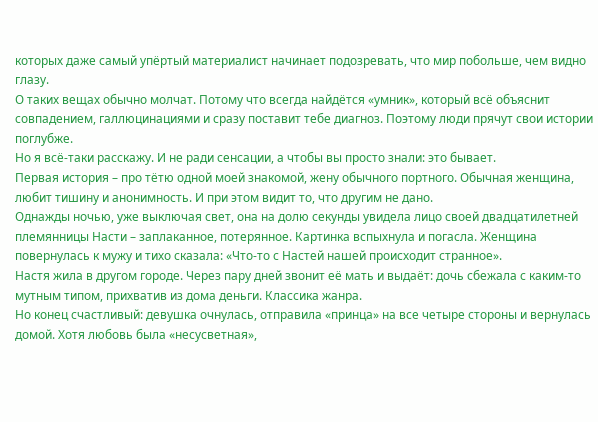которых даже самый упёртый материалист начинает подозревать, что мир побольше, чем видно глазу.
О таких вещах обычно молчат. Потому что всегда найдётся «умник», который всё объяснит совпадением, галлюцинациями и сразу поставит тебе диагноз. Поэтому люди прячут свои истории поглубже.
Но я всё-таки расскажу. И не ради сенсации, а чтобы вы просто знали: это бывает.
Первая история – про тётю одной моей знакомой, жену обычного портного. Обычная женщина, любит тишину и анонимность. И при этом видит то, что другим не дано.
Однажды ночью, уже выключая свет, она на долю секунды увидела лицо своей двадцатилетней племянницы Насти – заплаканное, потерянное. Картинка вспыхнула и погасла. Женщина повернулась к мужу и тихо сказала: «Что-то с Настей нашей происходит странное».
Настя жила в другом городе. Через пару дней звонит её мать и выдаёт: дочь сбежала с каким-то мутным типом, прихватив из дома деньги. Классика жанра.
Но конец счастливый: девушка очнулась, отправила «принца» на все четыре стороны и вернулась домой. Хотя любовь была «несусветная»,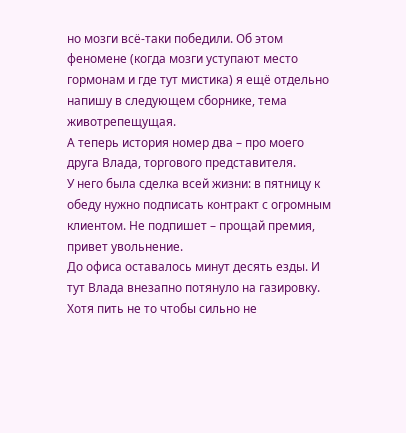но мозги всё-таки победили. Об этом феномене (когда мозги уступают место гормонам и где тут мистика) я ещё отдельно напишу в следующем сборнике, тема животрепещущая.
А теперь история номер два – про моего друга Влада, торгового представителя.
У него была сделка всей жизни: в пятницу к обеду нужно подписать контракт с огромным клиентом. Не подпишет – прощай премия, привет увольнение.
До офиса оставалось минут десять езды. И тут Влада внезапно потянуло на газировку. Хотя пить не то чтобы сильно не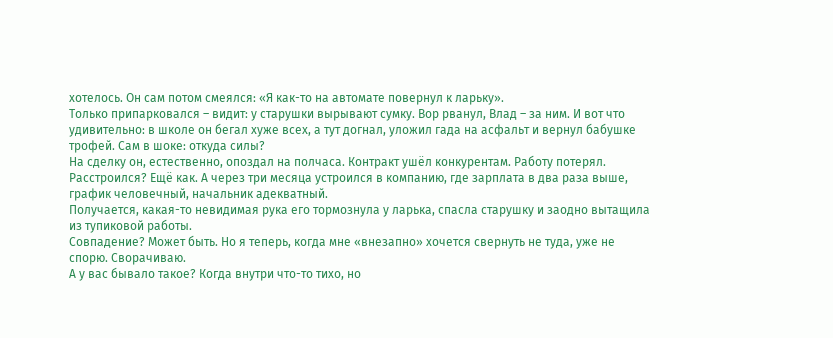хотелось. Он сам потом смеялся: «Я как-то на автомате повернул к ларьку».
Только припарковался – видит: у старушки вырывают сумку. Вор рванул, Влад – за ним. И вот что удивительно: в школе он бегал хуже всех, а тут догнал, уложил гада на асфальт и вернул бабушке трофей. Сам в шоке: откуда силы?
На сделку он, естественно, опоздал на полчаса. Контракт ушёл конкурентам. Работу потерял.
Расстроился? Ещё как. А через три месяца устроился в компанию, где зарплата в два раза выше, график человечный, начальник адекватный.
Получается, какая-то невидимая рука его тормознула у ларька, спасла старушку и заодно вытащила из тупиковой работы.
Совпадение? Может быть. Но я теперь, когда мне «внезапно» хочется свернуть не туда, уже не спорю. Сворачиваю.
А у вас бывало такое? Когда внутри что-то тихо, но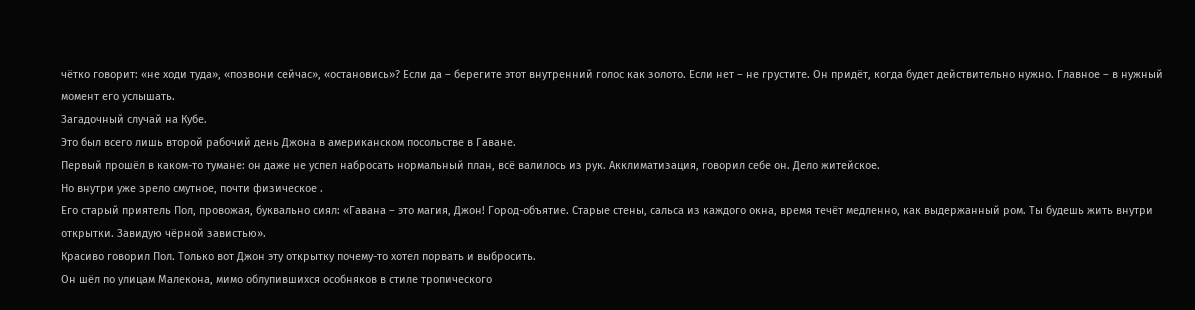чётко говорит: «не ходи туда», «позвони сейчас», «остановись»? Если да – берегите этот внутренний голос как золото. Если нет – не грустите. Он придёт, когда будет действительно нужно. Главное – в нужный момент его услышать.
Загадочный случай на Кубе.
Это был всего лишь второй рабочий день Джона в американском посольстве в Гаване.
Первый прошёл в каком-то тумане: он даже не успел набросать нормальный план, всё валилось из рук. Акклиматизация, говорил себе он. Дело житейское.
Но внутри уже зрело смутное, почти физическое .
Его старый приятель Пол, провожая, буквально сиял: «Гавана – это магия, Джон! Город-объятие. Старые стены, сальса из каждого окна, время течёт медленно, как выдержанный ром. Ты будешь жить внутри открытки. Завидую чёрной завистью».
Красиво говорил Пол. Только вот Джон эту открытку почему-то хотел порвать и выбросить.
Он шёл по улицам Малекона, мимо облупившихся особняков в стиле тропического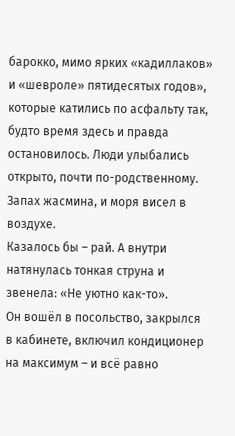барокко, мимо ярких «кадиллаков» и «шевроле» пятидесятых годов», которые катились по асфальту так, будто время здесь и правда остановилось. Люди улыбались открыто, почти по-родственному. Запах жасмина, и моря висел в воздухе.
Казалось бы – рай. А внутри натянулась тонкая струна и звенела: «Не уютно как-то».
Он вошёл в посольство, закрылся в кабинете, включил кондиционер на максимум – и всё равно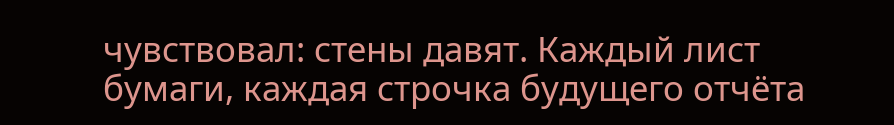чувствовал: стены давят. Каждый лист бумаги, каждая строчка будущего отчёта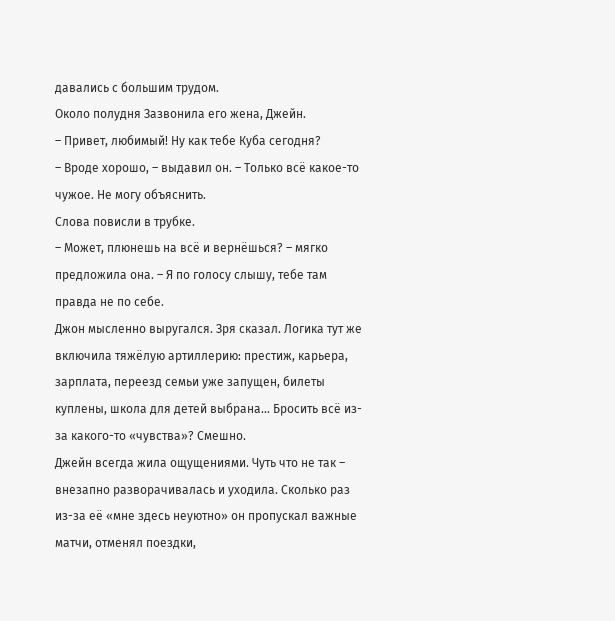давались с большим трудом.
Около полудня Зазвонила его жена, Джейн.
– Привет, любимый! Ну как тебе Куба сегодня?
– Вроде хорошо, – выдавил он. – Только всё какое-то чужое. Не могу объяснить.
Слова повисли в трубке.
– Может, плюнешь на всё и вернёшься? – мягко предложила она. – Я по голосу слышу, тебе там правда не по себе.
Джон мысленно выругался. Зря сказал. Логика тут же включила тяжёлую артиллерию: престиж, карьера, зарплата, переезд семьи уже запущен, билеты куплены, школа для детей выбрана… Бросить всё из-за какого-то «чувства»? Смешно.
Джейн всегда жила ощущениями. Чуть что не так – внезапно разворачивалась и уходила. Сколько раз из-за её «мне здесь неуютно» он пропускал важные матчи, отменял поездки,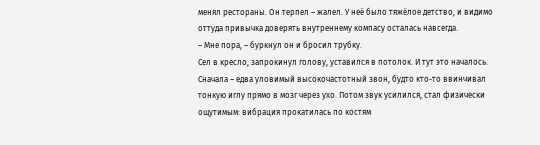менял рестораны. Он терпел – жалел. У неё было тяжёлое детство, и видимо оттуда привычка доверять внутреннему компасу осталась навсегда.
– Мне пора, – буркнул он и бросил трубку.
Сел в кресло, запрокинул голову, уставился в потолок. И тут это началось.
Сначала – едва уловимый высокочастотный звон, будто кто-то ввинчивал тонкую иглу прямо в мозг через ухо. Потом звук усилился, стал физически ощутимым: вибрация прокатилась по костям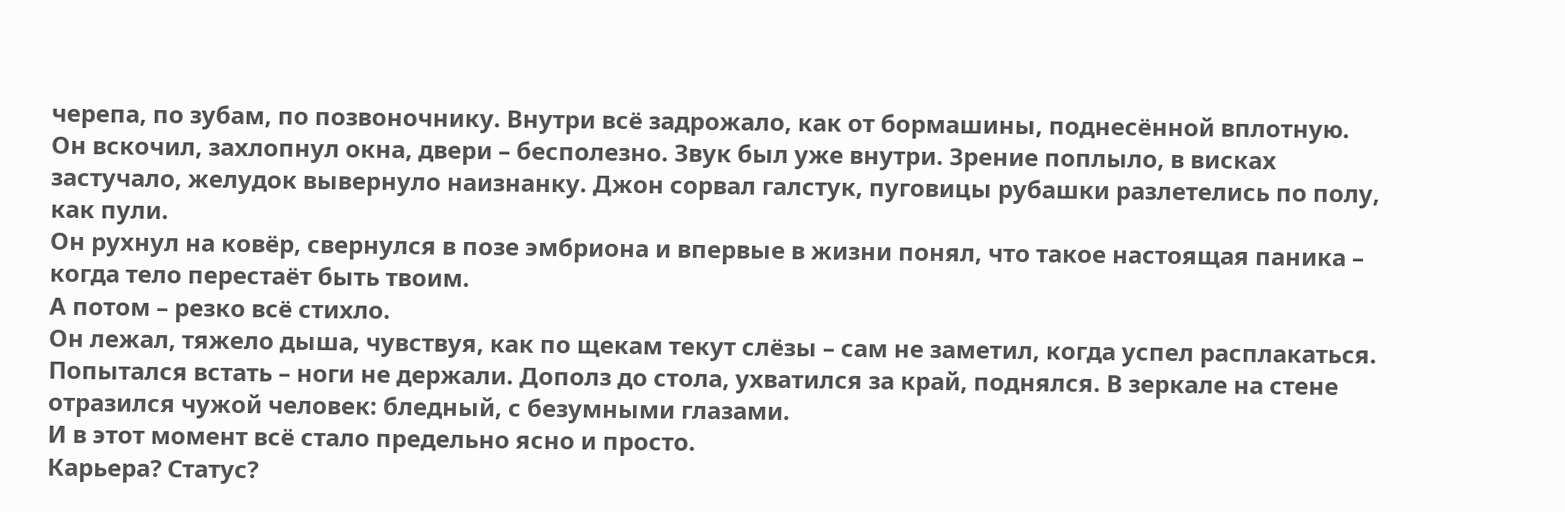черепа, по зубам, по позвоночнику. Внутри всё задрожало, как от бормашины, поднесённой вплотную.
Он вскочил, захлопнул окна, двери – бесполезно. Звук был уже внутри. Зрение поплыло, в висках застучало, желудок вывернуло наизнанку. Джон сорвал галстук, пуговицы рубашки разлетелись по полу, как пули.
Он рухнул на ковёр, свернулся в позе эмбриона и впервые в жизни понял, что такое настоящая паника – когда тело перестаёт быть твоим.
А потом – резко всё стихло.
Он лежал, тяжело дыша, чувствуя, как по щекам текут слёзы – сам не заметил, когда успел расплакаться. Попытался встать – ноги не держали. Дополз до стола, ухватился за край, поднялся. В зеркале на стене отразился чужой человек: бледный, с безумными глазами.
И в этот момент всё стало предельно ясно и просто.
Карьера? Статус?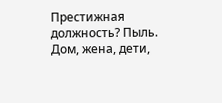Престижная должность? Пыль.
Дом, жена, дети,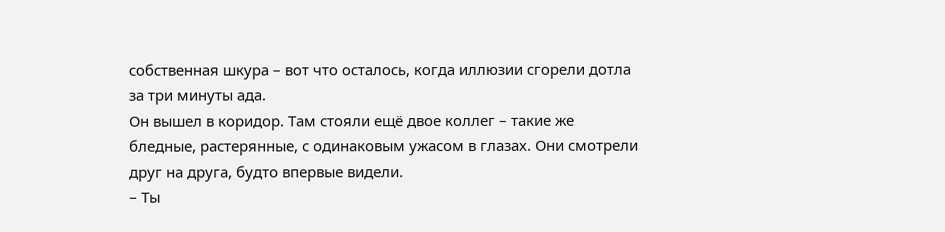собственная шкура – вот что осталось, когда иллюзии сгорели дотла за три минуты ада.
Он вышел в коридор. Там стояли ещё двое коллег – такие же бледные, растерянные, с одинаковым ужасом в глазах. Они смотрели друг на друга, будто впервые видели.
– Ты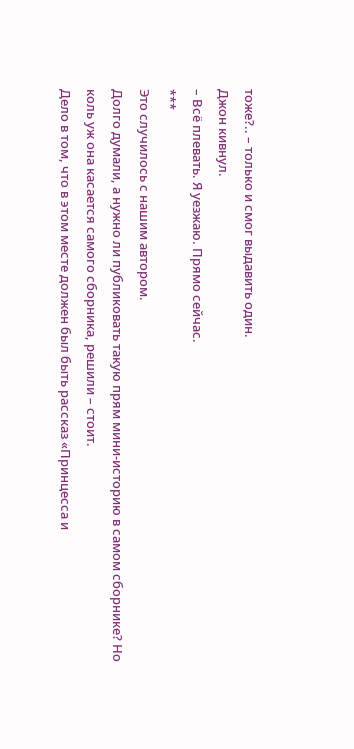тоже?.. – только и смог выдавить один.
Джон кивнул.
– Всё плевать. Я уезжаю. Прямо сейчас.
***
Это случилось с нашим автором.
Долго думали, а нужно ли публиковать такую прям мини-историю в самом сборнике? Но коль уж она касается самого сборника, решили – стоит.
Дело в том, что в этом месте должен был быть рассказ «Принцесса и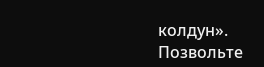колдун».
Позвольте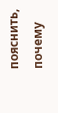пояснить, почему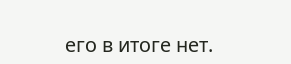его в итоге нет.